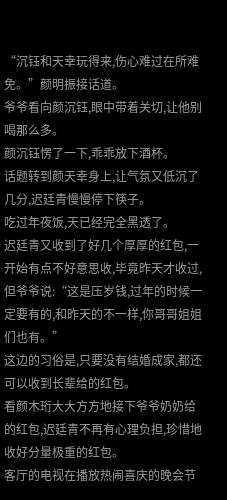“沉钰和天幸玩得来,伤心难过在所难免。”颜明振接话道。
爷爷看向颜沉钰,眼中带着关切,让他别喝那么多。
颜沉钰愣了一下,乖乖放下酒杯。
话题转到颜天幸身上,让气氛又低沉了几分,迟廷青慢慢停下筷子。
吃过年夜饭,天已经完全黑透了。
迟廷青又收到了好几个厚厚的红包,一开始有点不好意思收,毕竟昨天才收过,但爷爷说:“这是压岁钱,过年的时候一定要有的,和昨天的不一样,你哥哥姐姐们也有。”
这边的习俗是,只要没有结婚成家,都还可以收到长辈给的红包。
看颜木珩大大方方地接下爷爷奶奶给的红包,迟廷青不再有心理负担,珍惜地收好分量极重的红包。
客厅的电视在播放热闹喜庆的晚会节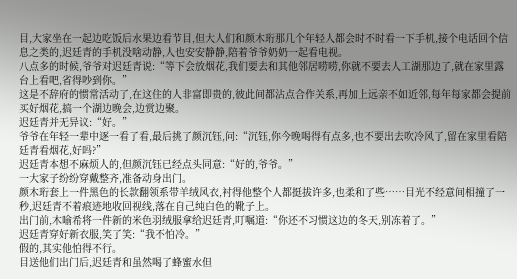目,大家坐在一起边吃饭后水果边看节目,但大人们和颜木珩那几个年轻人都会时不时看一下手机,接个电话回个信息之类的,迟廷青的手机没啥动静,人也安安静静,陪着爷爷奶奶一起看电视。
八点多的时候,爷爷对迟廷青说:“等下会放烟花,我们要去和其他邻居唠唠,你就不要去人工湖那边了,就在家里露台上看吧,省得吵到你。”
这是不辞府的惯常活动了,在这住的人非富即贵的,彼此间都沾点合作关系,再加上远亲不如近邻,每年每家都会提前买好烟花,搞一个湖边晚会,边赏边聚。
迟廷青并无异议:“好。”
爷爷在年轻一辈中逐一看了看,最后挑了颜沉钰,问:“沉钰,你今晚喝得有点多,也不要出去吹冷风了,留在家里看陪廷青看烟花,好吗?”
迟廷青本想不麻烦人的,但颜沉钰已经点头同意:“好的,爷爷。”
一大家子纷纷穿戴整齐,准备动身出门。
颜木珩套上一件黑色的长款翻领系带羊绒风衣,衬得他整个人都挺拔许多,也柔和了些……目光不经意间相撞了一秒,迟廷青不着痕迹地收回视线,落在自己纯白色的靴子上。
出门前,木喻希将一件新的米色羽绒服拿给迟廷青,叮嘱道:“你还不习惯这边的冬天,别冻着了。”
迟廷青穿好新衣服,笑了笑:“我不怕冷。”
假的,其实他怕得不行。
目送他们出门后,迟廷青和虽然喝了蜂蜜水但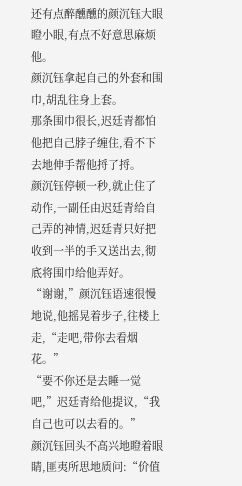还有点醉醺醺的颜沉钰大眼瞪小眼,有点不好意思麻烦他。
颜沉钰拿起自己的外套和围巾,胡乱往身上套。
那条围巾很长,迟廷青都怕他把自己脖子缠住,看不下去地伸手帮他捋了捋。
颜沉钰停顿一秒,就止住了动作,一副任由迟廷青给自己弄的神情,迟廷青只好把收到一半的手又送出去,彻底将围巾给他弄好。
“谢谢,”颜沉钰语速很慢地说,他摇晃着步子,往楼上走,“走吧,带你去看烟花。”
“要不你还是去睡一觉吧,”迟廷青给他提议,“我自己也可以去看的。”
颜沉钰回头不高兴地瞪着眼睛,匪夷所思地质问:“价值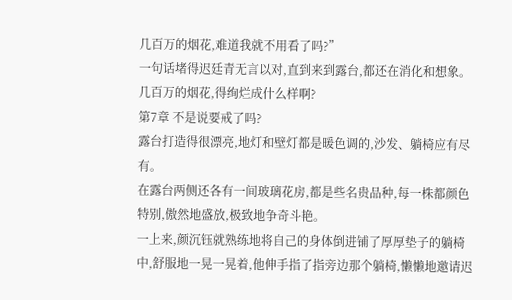几百万的烟花,难道我就不用看了吗?”
一句话堵得迟廷青无言以对,直到来到露台,都还在消化和想象。
几百万的烟花,得绚烂成什么样啊?
第7章 不是说要戒了吗?
露台打造得很漂亮,地灯和壁灯都是暖色调的,沙发、躺椅应有尽有。
在露台两侧还各有一间玻璃花房,都是些名贵品种,每一株都颜色特别,傲然地盛放,极致地争奇斗艳。
一上来,颜沉钰就熟练地将自己的身体倒进铺了厚厚垫子的躺椅中,舒服地一晃一晃着,他伸手指了指旁边那个躺椅,懒懒地邀请迟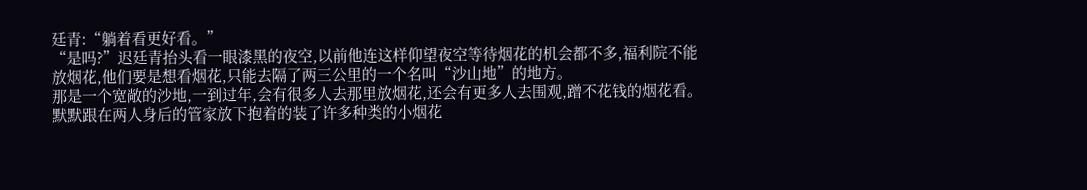廷青:“躺着看更好看。”
“是吗?”迟廷青抬头看一眼漆黑的夜空,以前他连这样仰望夜空等待烟花的机会都不多,福利院不能放烟花,他们要是想看烟花,只能去隔了两三公里的一个名叫“沙山地”的地方。
那是一个宽敞的沙地,一到过年,会有很多人去那里放烟花,还会有更多人去围观,蹭不花钱的烟花看。
默默跟在两人身后的管家放下抱着的装了许多种类的小烟花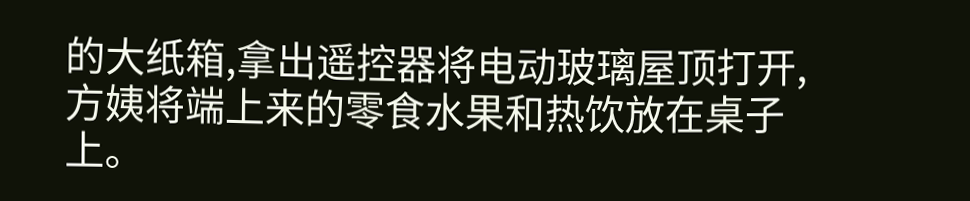的大纸箱,拿出遥控器将电动玻璃屋顶打开,方姨将端上来的零食水果和热饮放在桌子上。